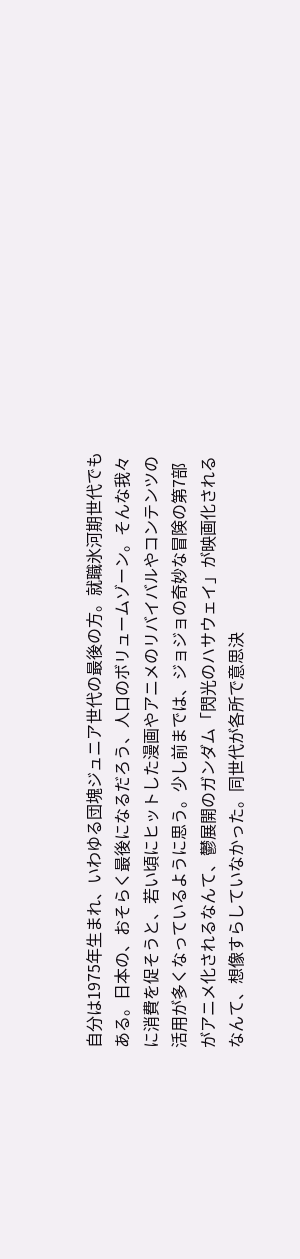自分は1975年生まれ、いわゆる団塊ジュニア世代の最後の方。就職氷河期世代でもある。日本の、おそらく最後になるだろう、人口のボリュームゾーン。そんな我々に消費を促そうと、若い頃にヒットした漫画やアニメのリバイバルやコンテンツの活用が多くなっているように思う。少し前までは、ジョジョの奇妙な冒険の第7部がアニメ化されるなんて、鬱展開のガンダム「閃光のハサウェイ」が映画化されるなんて、想像すらしていなかった。同世代が各所で意思決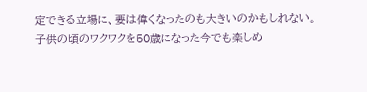定できる立場に、要は偉くなったのも大きいのかもしれない。
子供の頃のワクワクを50歳になった今でも楽しめ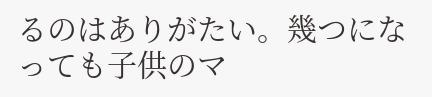るのはありがたい。幾つになっても子供のマ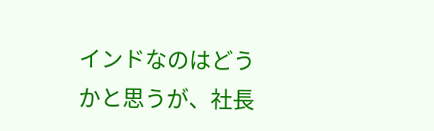インドなのはどうかと思うが、社長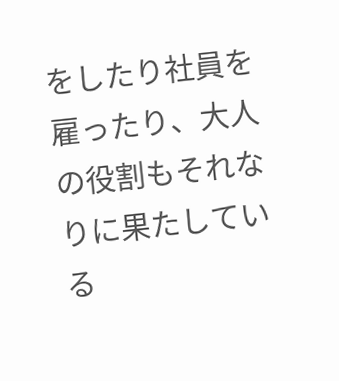をしたり社員を雇ったり、大人の役割もそれなりに果たしている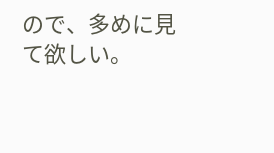ので、多めに見て欲しい。